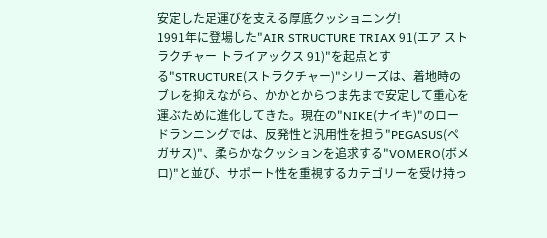安定した足運びを支える厚底クッショニング!
1991年に登場した"AIR STRUCTURE TRIAX 91(エア ストラクチャー トライアックス 91)"を起点とする"STRUCTURE(ストラクチャー)"シリーズは、着地時のブレを抑えながら、かかとからつま先まで安定して重心を運ぶために進化してきた。現在の"NIKE(ナイキ)"のロードランニングでは、反発性と汎用性を担う"PEGASUS(ペガサス)"、柔らかなクッションを追求する"VOMERO(ボメロ)"と並び、サポート性を重視するカテゴリーを受け持っ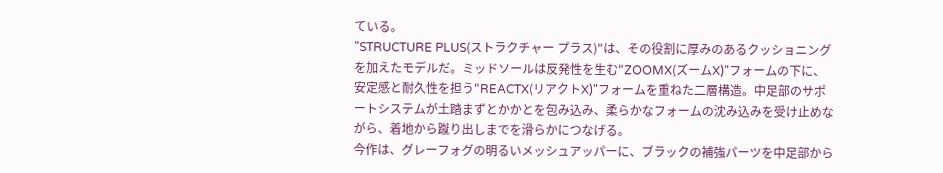ている。
"STRUCTURE PLUS(ストラクチャー プラス)"は、その役割に厚みのあるクッショニングを加えたモデルだ。ミッドソールは反発性を生む"ZOOMX(ズームX)"フォームの下に、安定感と耐久性を担う"REACTX(リアクトX)"フォームを重ねた二層構造。中足部のサポートシステムが土踏まずとかかとを包み込み、柔らかなフォームの沈み込みを受け止めながら、着地から蹴り出しまでを滑らかにつなげる。
今作は、グレーフォグの明るいメッシュアッパーに、ブラックの補強パーツを中足部から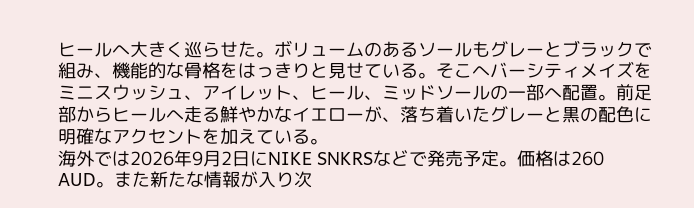ヒールへ大きく巡らせた。ボリュームのあるソールもグレーとブラックで組み、機能的な骨格をはっきりと見せている。そこへバーシティメイズをミニスウッシュ、アイレット、ヒール、ミッドソールの一部へ配置。前足部からヒールへ走る鮮やかなイエローが、落ち着いたグレーと黒の配色に明確なアクセントを加えている。
海外では2026年9月2日にNIKE SNKRSなどで発売予定。価格は260 AUD。また新たな情報が入り次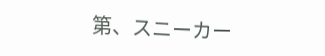第、スニーカー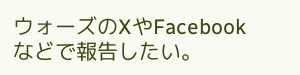ウォーズのXやFacebookなどで報告したい。